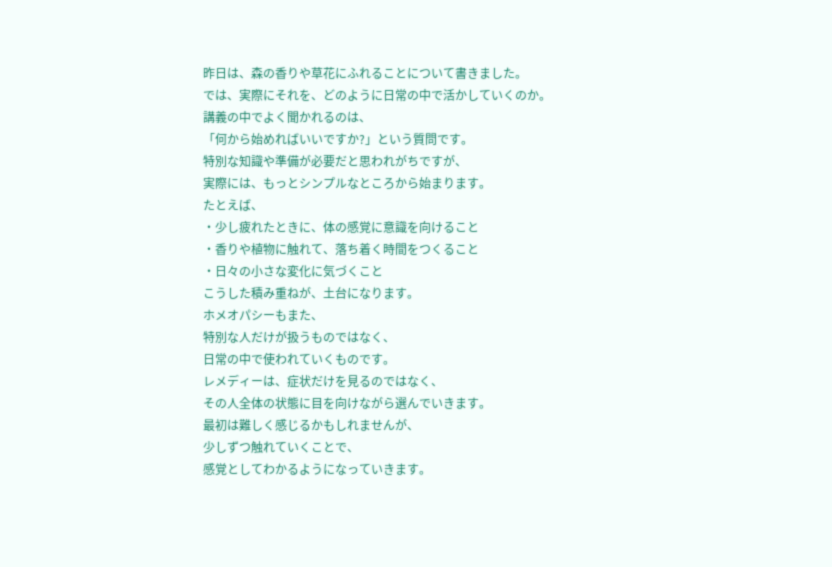昨日は、森の香りや草花にふれることについて書きました。
では、実際にそれを、どのように日常の中で活かしていくのか。
講義の中でよく聞かれるのは、
「何から始めればいいですか?」という質問です。
特別な知識や準備が必要だと思われがちですが、
実際には、もっとシンプルなところから始まります。
たとえば、
・少し疲れたときに、体の感覚に意識を向けること
・香りや植物に触れて、落ち着く時間をつくること
・日々の小さな変化に気づくこと
こうした積み重ねが、土台になります。
ホメオパシーもまた、
特別な人だけが扱うものではなく、
日常の中で使われていくものです。
レメディーは、症状だけを見るのではなく、
その人全体の状態に目を向けながら選んでいきます。
最初は難しく感じるかもしれませんが、
少しずつ触れていくことで、
感覚としてわかるようになっていきます。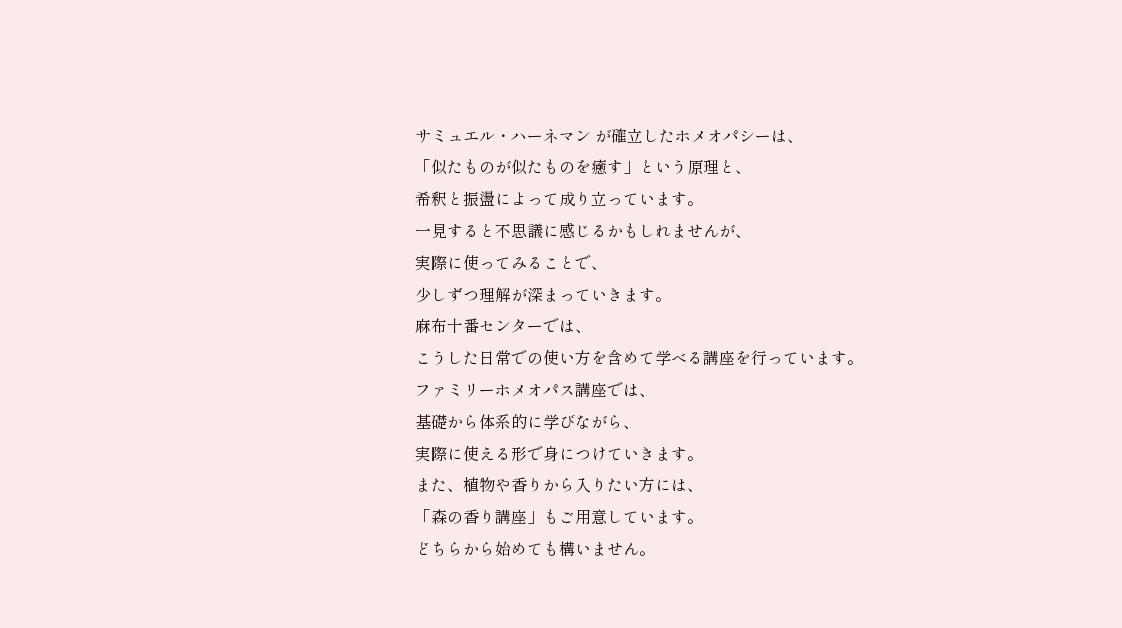サミュエル・ハーネマン が確立したホメオパシーは、
「似たものが似たものを癒す」という原理と、
希釈と振盪によって成り立っています。
一見すると不思議に感じるかもしれませんが、
実際に使ってみることで、
少しずつ理解が深まっていきます。
麻布十番センターでは、
こうした日常での使い方を含めて学べる講座を行っています。
ファミリーホメオパス講座では、
基礎から体系的に学びながら、
実際に使える形で身につけていきます。
また、植物や香りから入りたい方には、
「森の香り講座」もご用意しています。
どちらから始めても構いません。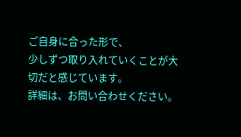ご自身に合った形で、
少しずつ取り入れていくことが大切だと感じています。
詳細は、お問い合わせください。